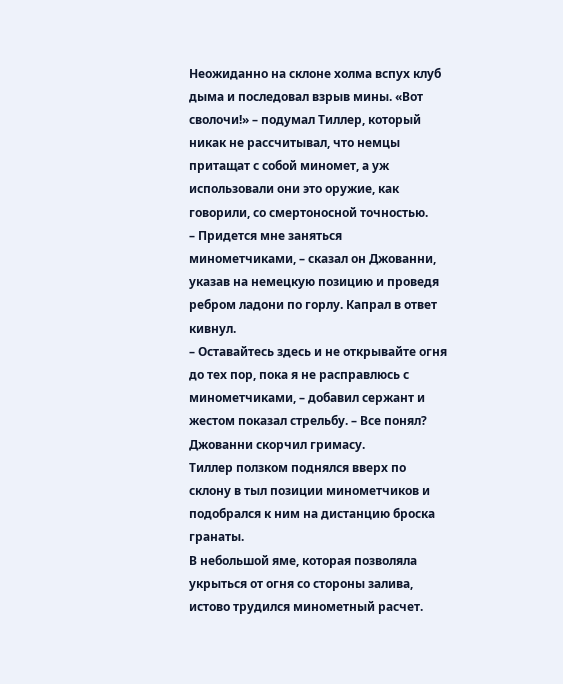Неожиданно на склоне холма вспух клуб дыма и последовал взрыв мины. «Вот сволочи!» – подумал Тиллер, который никак не рассчитывал, что немцы притащат с собой миномет, а уж использовали они это оружие, как говорили, со смертоносной точностью.
– Придется мне заняться минометчиками, – сказал он Джованни, указав на немецкую позицию и проведя ребром ладони по горлу. Капрал в ответ кивнул.
– Оставайтесь здесь и не открывайте огня до тех пор, пока я не расправлюсь с минометчиками, – добавил сержант и жестом показал стрельбу. – Все понял?
Джованни скорчил гримасу.
Тиллер ползком поднялся вверх по склону в тыл позиции минометчиков и подобрался к ним на дистанцию броска гранаты.
В небольшой яме, которая позволяла укрыться от огня со стороны залива, истово трудился минометный расчет.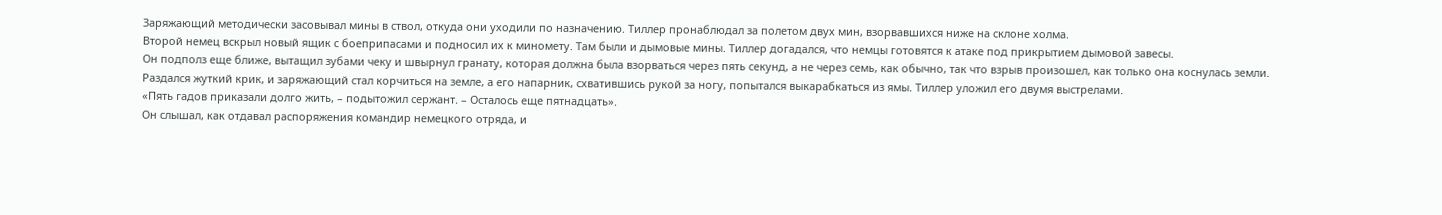Заряжающий методически засовывал мины в ствол, откуда они уходили по назначению. Тиллер пронаблюдал за полетом двух мин, взорвавшихся ниже на склоне холма.
Второй немец вскрыл новый ящик с боеприпасами и подносил их к миномету. Там были и дымовые мины. Тиллер догадался, что немцы готовятся к атаке под прикрытием дымовой завесы.
Он подполз еще ближе, вытащил зубами чеку и швырнул гранату, которая должна была взорваться через пять секунд, а не через семь, как обычно, так что взрыв произошел, как только она коснулась земли. Раздался жуткий крик, и заряжающий стал корчиться на земле, а его напарник, схватившись рукой за ногу, попытался выкарабкаться из ямы. Тиллер уложил его двумя выстрелами.
«Пять гадов приказали долго жить, – подытожил сержант. – Осталось еще пятнадцать».
Он слышал, как отдавал распоряжения командир немецкого отряда, и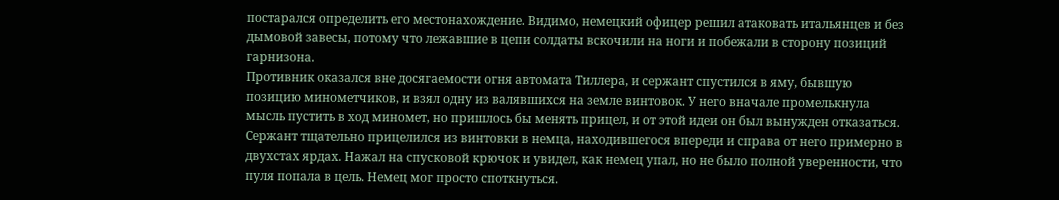постарался определить его местонахождение. Видимо, немецкий офицер решил атаковать итальянцев и без дымовой завесы, потому что лежавшие в цепи солдаты вскочили на ноги и побежали в сторону позиций гарнизона.
Противник оказался вне досягаемости огня автомата Тиллера, и сержант спустился в яму, бывшую позицию минометчиков, и взял одну из валявшихся на земле винтовок. У него вначале промелькнула мысль пустить в ход миномет, но пришлось бы менять прицел, и от этой идеи он был вынужден отказаться. Сержант тщательно прицелился из винтовки в немца, находившегося впереди и справа от него примерно в двухстах ярдах. Нажал на спусковой крючок и увидел, как немец упал, но не было полной уверенности, что пуля попала в цель. Немец мог просто споткнуться.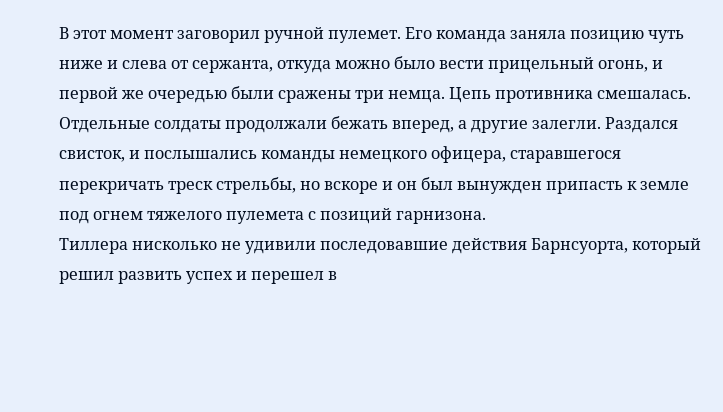В этот момент заговорил ручной пулемет. Его команда заняла позицию чуть ниже и слева от сержанта, откуда можно было вести прицельный огонь, и первой же очередью были сражены три немца. Цепь противника смешалась. Отдельные солдаты продолжали бежать вперед, а другие залегли. Раздался свисток, и послышались команды немецкого офицера, старавшегося перекричать треск стрельбы, но вскоре и он был вынужден припасть к земле под огнем тяжелого пулемета с позиций гарнизона.
Тиллера нисколько не удивили последовавшие действия Барнсуорта, который решил развить успех и перешел в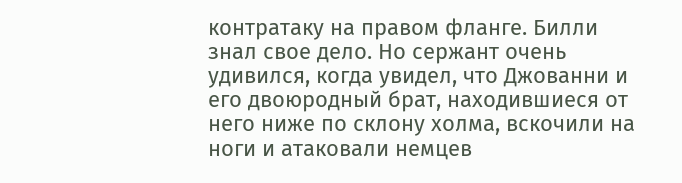контратаку на правом фланге. Билли знал свое дело. Но сержант очень удивился, когда увидел, что Джованни и его двоюродный брат, находившиеся от него ниже по склону холма, вскочили на ноги и атаковали немцев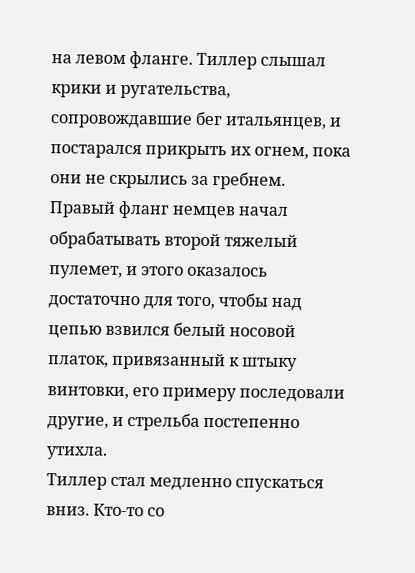на левом фланге. Тиллер слышал крики и ругательства, сопровождавшие бег итальянцев, и постарался прикрыть их огнем, пока они не скрылись за гребнем.
Правый фланг немцев начал обрабатывать второй тяжелый пулемет, и этого оказалось достаточно для того, чтобы над цепью взвился белый носовой платок, привязанный к штыку винтовки, его примеру последовали другие, и стрельба постепенно утихла.
Тиллер стал медленно спускаться вниз. Кто-то со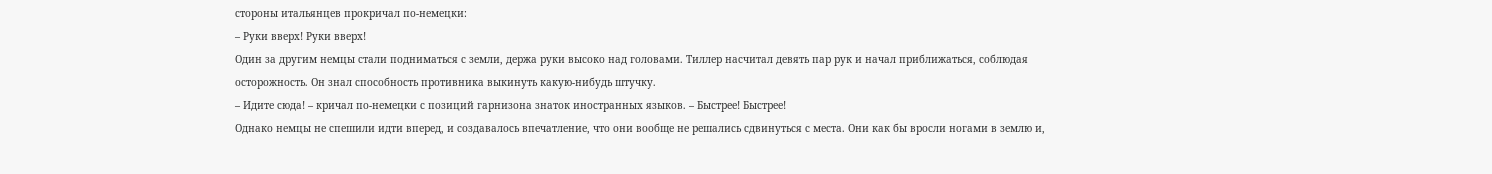стороны итальянцев прокричал по-немецки:
– Руки вверх! Руки вверх!
Один за другим немцы стали подниматься с земли, держа руки высоко над головами. Тиллер насчитал девять пар рук и начал приближаться, соблюдая осторожность. Он знал способность противника выкинуть какую-нибудь штучку.
– Идите сюда! – кричал по-немецки с позиций гарнизона знаток иностранных языков. – Быстрее! Быстрее!
Однако немцы не спешили идти вперед, и создавалось впечатление, что они вообще не решались сдвинуться с места. Они как бы вросли ногами в землю и,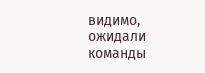видимо, ожидали команды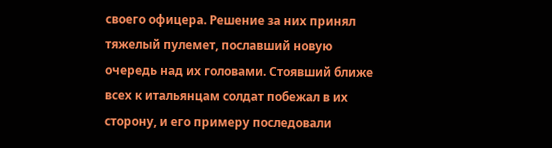своего офицера. Решение за них принял тяжелый пулемет, пославший новую очередь над их головами. Стоявший ближе всех к итальянцам солдат побежал в их сторону, и его примеру последовали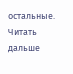остальные.
Читать дальше